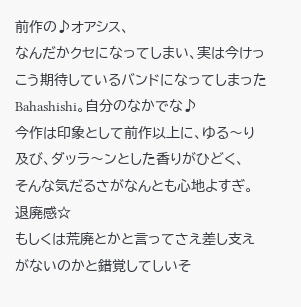前作の♪オアシス、
なんだかクセになってしまい、実は今けっこう期待しているバンドになってしまったBahashishi。自分のなかでな♪
今作は印象として前作以上に、ゆる〜り及び、ダッラ〜ンとした香りがひどく、
そんな気だるさがなんとも心地よすぎ。
退廃感☆
もしくは荒廃とかと言ってさえ差し支えがないのかと錯覚してしいそ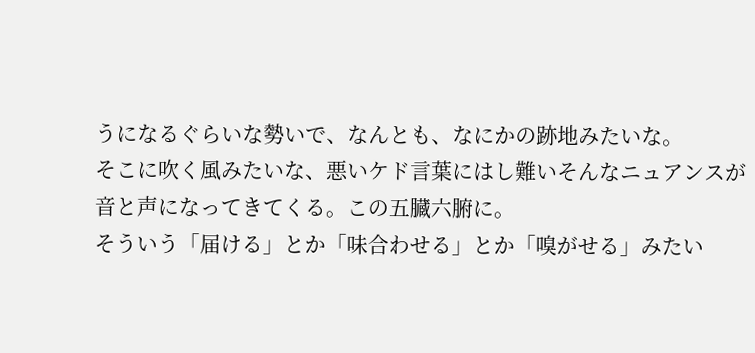うになるぐらいな勢いで、なんとも、なにかの跡地みたいな。
そこに吹く風みたいな、悪いケド言葉にはし難いそんなニュアンスが
音と声になってきてくる。この五臓六腑に。
そういう「届ける」とか「味合わせる」とか「嗅がせる」みたい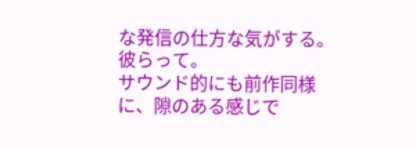な発信の仕方な気がする。彼らって。
サウンド的にも前作同様に、隙のある感じで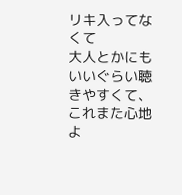リキ入ってなくて
大人とかにもいいぐらい聴きやすくて、これまた心地よ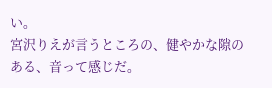い。
宮沢りえが言うところの、健やかな隙のある、音って感じだ。